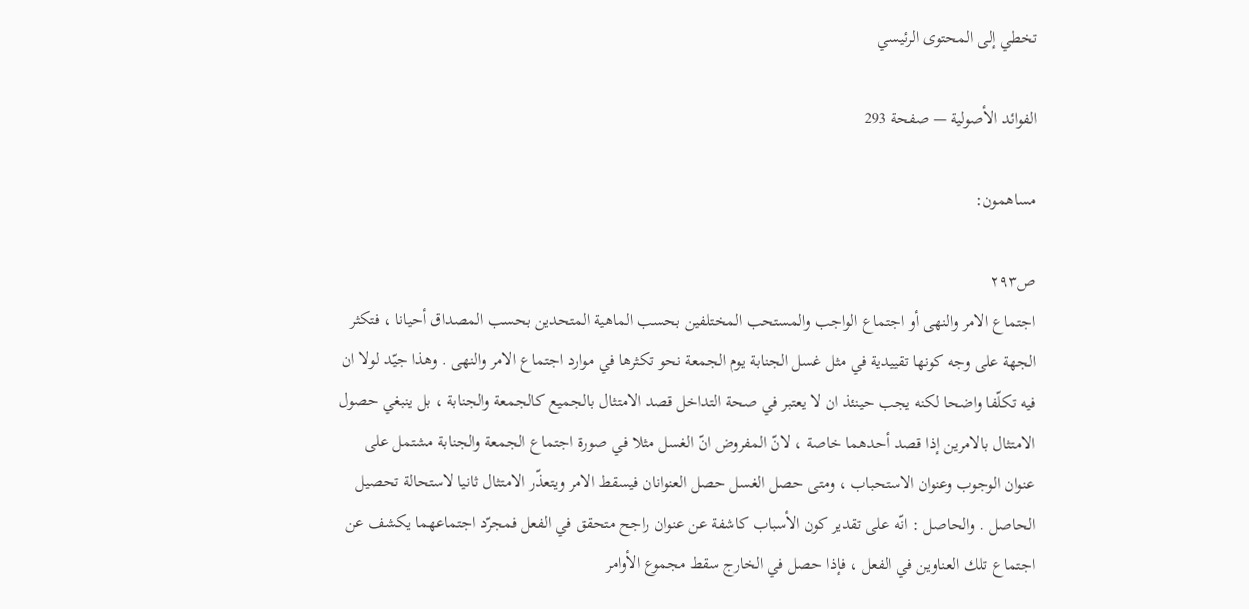تخطي إلى المحتوى الرئيسي

الفوائد الأصولية — صفحة 293

مساهمون:

ص٢٩٣
اجتماع الامر والنهى أو اجتماع الواجب والمستحب المختلفين بحسب الماهية المتحدين بحسب المصداق أحيانا ، فتكثر الجهة على وجه كونها تقييدية في مثل غسل الجنابة يوم الجمعة نحو تكثرها في موارد اجتماع الامر والنهى . وهذا جيّد لولا ان فيه تكلّفا واضحا لكنه يجب حينئذ ان لا يعتبر في صحة التداخل قصد الامتثال بالجميع كالجمعة والجنابة ، بل ينبغي حصول الامتثال بالامرين إذا قصد أحدهما خاصة ، لانّ المفروض انّ الغسل مثلا في صورة اجتماع الجمعة والجنابة مشتمل على عنوان الوجوب وعنوان الاستحباب ، ومتى حصل الغسل حصل العنوانان فيسقط الامر ويتعذّر الامتثال ثانيا لاستحالة تحصيل الحاصل . والحاصل : انّه على تقدير كون الأسباب كاشفة عن عنوان راجح متحقق في الفعل فمجرّد اجتماعهما يكشف عن اجتماع تلك العناوين في الفعل ، فإذا حصل في الخارج سقط مجموع الأوامر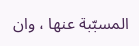المسبّبة عنها ، وان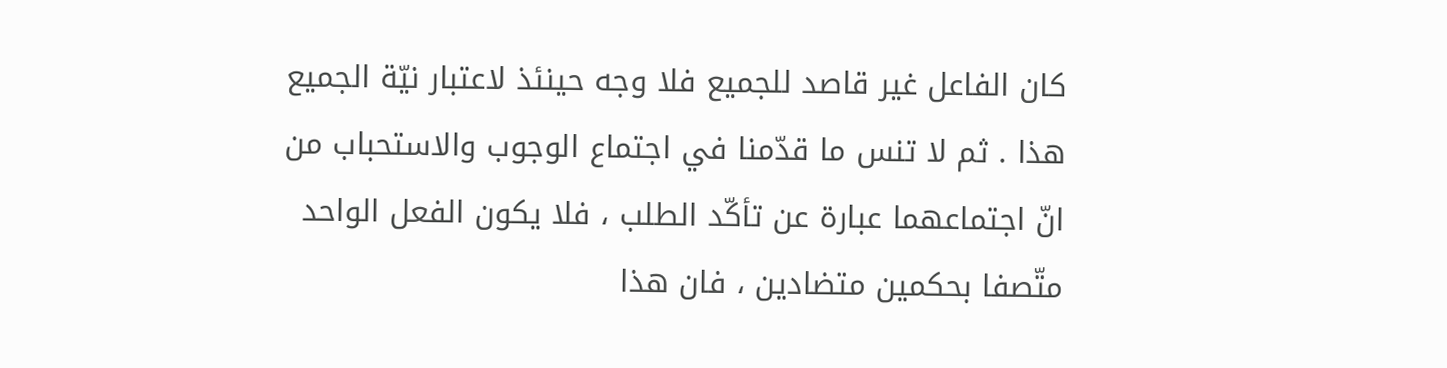كان الفاعل غير قاصد للجميع فلا وجه حينئذ لاعتبار نيّة الجميع هذا . ثم لا تنس ما قدّمنا في اجتماع الوجوب والاستحباب من انّ اجتماعهما عبارة عن تأكّد الطلب ، فلا يكون الفعل الواحد متّصفا بحكمين متضادين ، فان هذا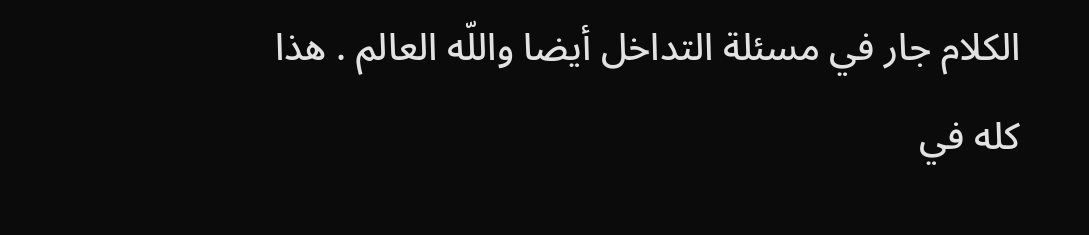الكلام جار في مسئلة التداخل أيضا واللّه العالم . هذا كله في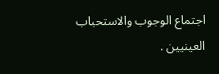اجتماع الوجوب والاستحباب العينيين .